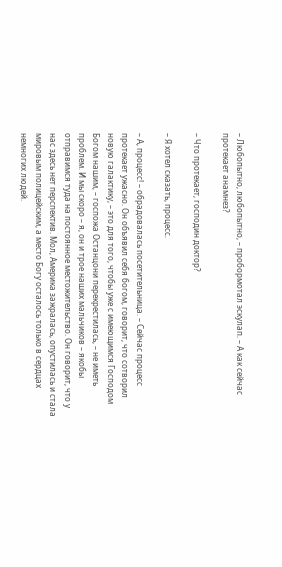– Любопытно, любопытно, – пробормотал эскулап. – А как сейчас протекает анамнез?

– Что протекает, господин доктор?

– Я хотел сказать, процесс.

– А, процесс! – обрадовалась посетительница. – Сейчас процесс протекает ужасно. Он объявил себя богом, говорит, что сотворил новую галактику, – это для того, чтобы уже с имеющимся Господом Богом нашим, – госпожа Останцони перекрестилась, – не иметь проблем. И мы скоро – я, он и трое наших мальчиков – якобы отправимся туда на постоянное местожительство. Он говорит, что у нас здесь нет перспектив. Мол, Америка зажралась, опустилась и стала мировым полицейским, а место Богу осталось только в сердцах немногих людей.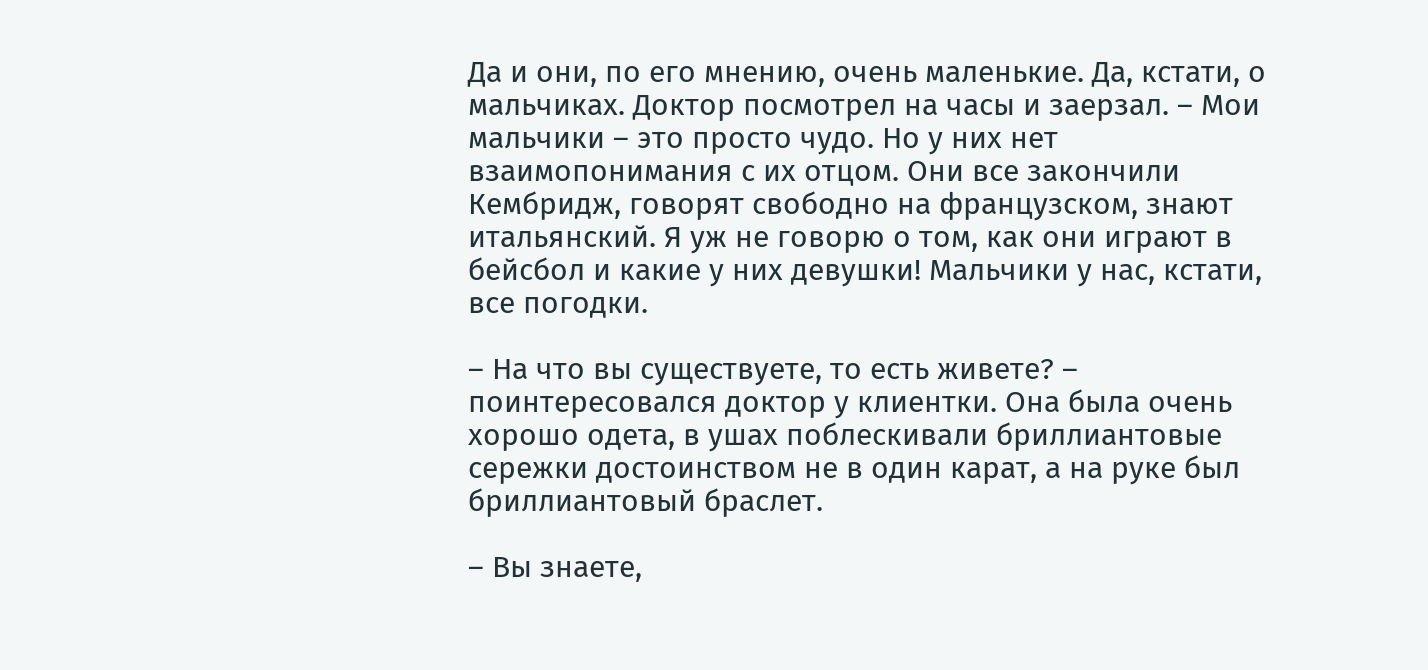Да и они, по его мнению, очень маленькие. Да, кстати, о мальчиках. Доктор посмотрел на часы и заерзал. – Мои мальчики – это просто чудо. Но у них нет взаимопонимания с их отцом. Они все закончили Кембридж, говорят свободно на французском, знают итальянский. Я уж не говорю о том, как они играют в бейсбол и какие у них девушки! Мальчики у нас, кстати, все погодки.

– На что вы существуете, то есть живете? – поинтересовался доктор у клиентки. Она была очень хорошо одета, в ушах поблескивали бриллиантовые сережки достоинством не в один карат, а на руке был бриллиантовый браслет.

– Вы знаете,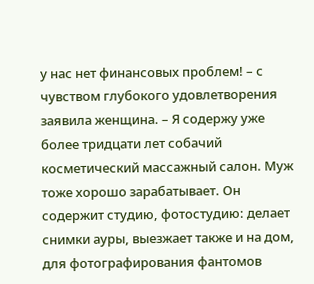у нас нет финансовых проблем! – с чувством глубокого удовлетворения заявила женщина. – Я содержу уже более тридцати лет собачий косметический массажный салон. Муж тоже хорошо зарабатывает. Он содержит студию, фотостудию: делает снимки ауры, выезжает также и на дом, для фотографирования фантомов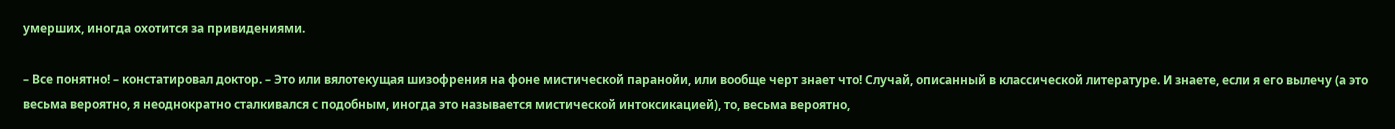умерших, иногда охотится за привидениями.

– Все понятно! – констатировал доктор. – Это или вялотекущая шизофрения на фоне мистической паранойи, или вообще черт знает что! Случай, описанный в классической литературе. И знаете, если я его вылечу (а это весьма вероятно, я неоднократно сталкивался с подобным, иногда это называется мистической интоксикацией), то, весьма вероятно,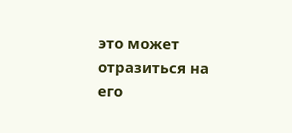это может отразиться на его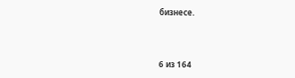бизнесе.



6 из 164